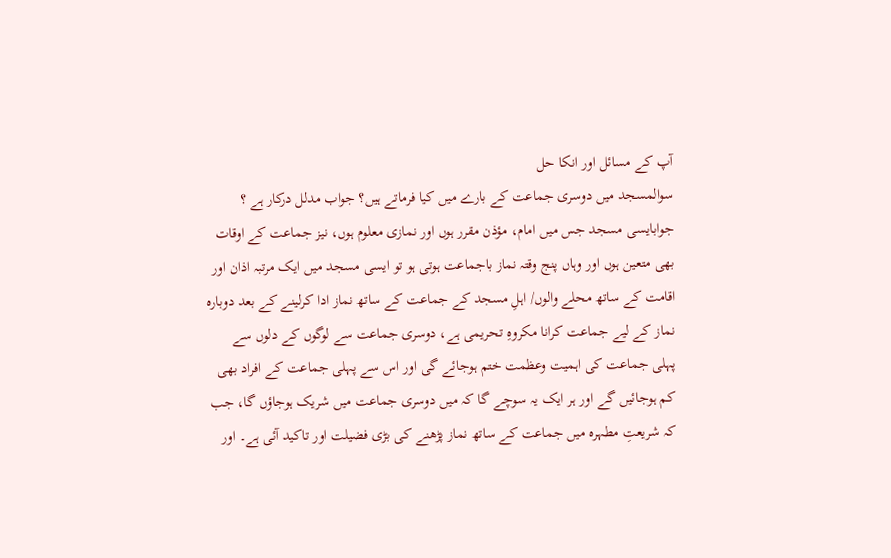آپ کے مسائل اور انکا حل
سوالمسجد میں دوسری جماعت کے بارے میں کیا فرماتے ہیں؟ جواب مدلل درکار ہے ؟
جوابایسی مسجد جس میں امام، مؤذن مقرر ہوں اور نمازی معلوم ہوں، نیز جماعت کے اوقات بھی متعین ہوں اور وہاں پنج وقتہ نماز باجماعت ہوتی ہو تو ایسی مسجد میں ایک مرتبہ اذان اور اقامت کے ساتھ محلے والوں/ اہلِ مسجد کے جماعت کے ساتھ نماز ادا کرلینے کے بعد دوبارہ نماز کے لیے جماعت کرانا مکروہِ تحریمی ہے، دوسری جماعت سے لوگوں کے دلوں سے پہلی جماعت کی اہمیت وعظمت ختم ہوجائے گی اور اس سے پہلی جماعت کے افراد بھی کم ہوجائیں گے اور ہر ایک یہ سوچے گا کہ میں دوسری جماعت میں شریک ہوجاؤں گا، جب کہ شریعتِ مطہرہ میں جماعت کے ساتھ نماز پڑھنے کی بڑی فضیلت اور تاکید آئی ہے۔ اور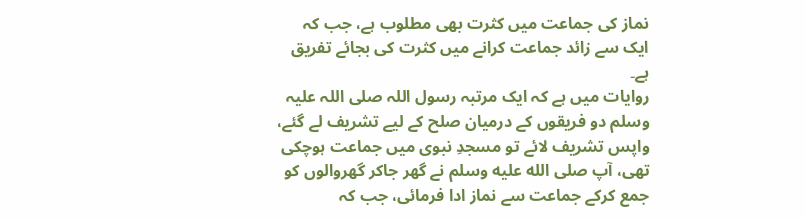نماز کی جماعت میں کثرت بھی مطلوب ہے، جب کہ ایک سے زائد جماعت کرانے میں کثرت کی بجائے تفریق ہے۔
روایات میں ہے کہ ایک مرتبہ رسول اللہ صلی اللہ علیہ وسلم دو فریقوں کے درمیان صلح کے لیے تشریف لے گئے، واپس تشریف لائے تو مسجدِ نبوی میں جماعت ہوچکی تھی، آپ صلى الله عليه وسلم نے گھر جاکر گھروالوں کو جمع کرکے جماعت سے نماز ادا فرمائی، جب کہ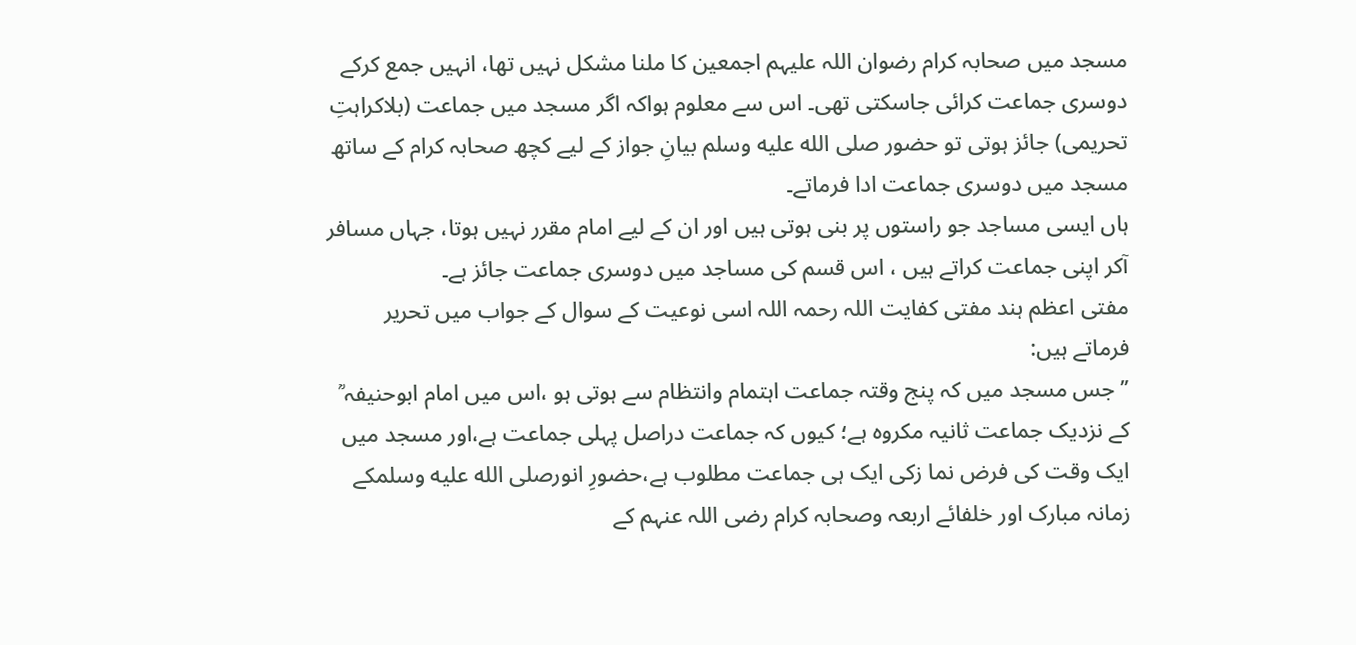مسجد میں صحابہ کرام رضوان اللہ علیہم اجمعین کا ملنا مشکل نہیں تھا، انہیں جمع کرکے دوسری جماعت کرائی جاسکتی تھی۔ اس سے معلوم ہواکہ اگر مسجد میں جماعت (بلاکراہتِ تحریمی) جائز ہوتی تو حضور صلى الله عليه وسلم بیانِ جواز کے لیے کچھ صحابہ کرام کے ساتھ مسجد میں دوسری جماعت ادا فرماتے۔
ہاں ایسی مساجد جو راستوں پر بنی ہوتی ہیں اور ان کے لیے امام مقرر نہیں ہوتا، جہاں مسافر آکر اپنی جماعت کراتے ہیں ، اس قسم کی مساجد میں دوسری جماعت جائز ہے۔
مفتی اعظم ہند مفتی کفایت اللہ رحمہ اللہ اسی نوعیت کے سوال کے جواب میں تحریر فرماتے ہیں:
’’جس مسجد میں کہ پنج وقتہ جماعت اہتمام وانتظام سے ہوتی ہو ،اس میں امام ابوحنیفہ ؒ کے نزدیک جماعت ثانیہ مکروہ ہے؛ کیوں کہ جماعت دراصل پہلی جماعت ہے،اور مسجد میں ایک وقت کی فرض نما زکی ایک ہی جماعت مطلوب ہے،حضورِ انورصلى الله عليه وسلمکے زمانہ مبارک اور خلفائے اربعہ وصحابہ کرام رضی اللہ عنہم کے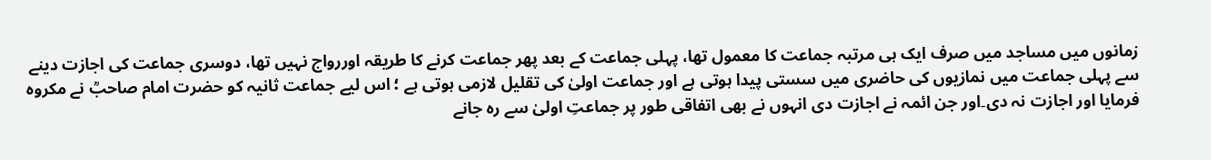زمانوں میں مساجد میں صرف ایک ہی مرتبہ جماعت کا معمول تھا، پہلی جماعت کے بعد پھر جماعت کرنے کا طریقہ اوررواج نہیں تھا، دوسری جماعت کی اجازت دینے سے پہلی جماعت میں نمازیوں کی حاضری میں سستی پیدا ہوتی ہے اور جماعت اولیٰ کی تقلیل لازمی ہوتی ہے ؛ اس لیے جماعت ثانیہ کو حضرت امام صاحبؒ نے مکروہ فرمایا اور اجازت نہ دی۔اور جن ائمہ نے اجازت دی انہوں نے بھی اتفاقی طور پر جماعتِ اولیٰ سے رہ جانے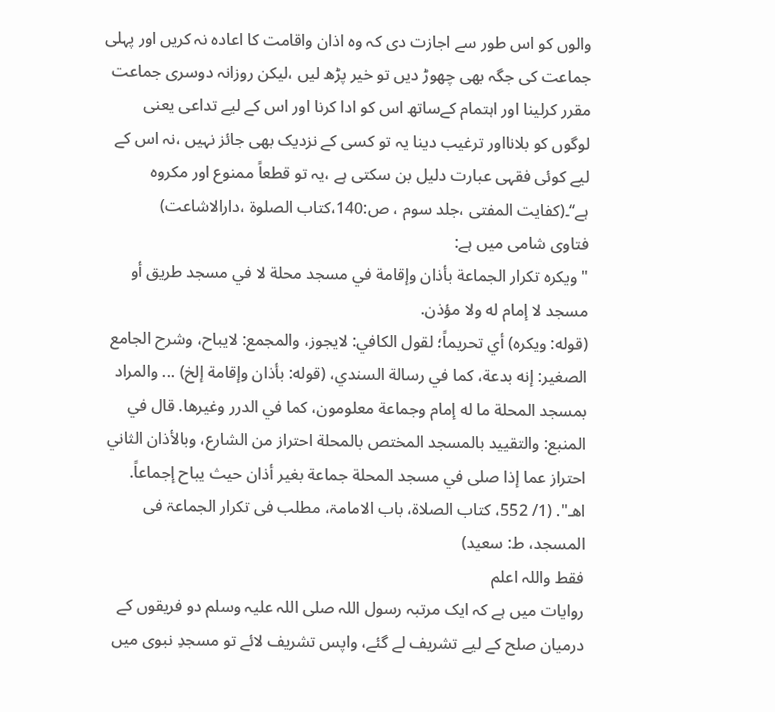والوں کو اس طور سے اجازت دی کہ وہ اذان واقامت کا اعادہ نہ کریں اور پہلی جماعت کی جگہ بھی چھوڑ دیں تو خیر پڑھ لیں ،لیکن روزانہ دوسری جماعت مقرر کرلینا اور اہتمام کےساتھ اس کو ادا کرنا اور اس کے لیے تداعی یعنی لوگوں کو بلانااور ترغیب دینا یہ تو کسی کے نزدیک بھی جائز نہیں ،نہ اس کے لیے کوئی فقہی عبارت دلیل بن سکتی ہے ،یہ تو قطعاً ممنوع اور مکروہ ہے‘‘۔(کفایت المفتی ،جلد سوم ، ص:140،کتاب الصلوۃ ،دارالاشاعت)
فتاوی شامی میں ہے:
" ويكره تكرار الجماعة بأذان وإقامة في مسجد محلة لا في مسجد طريق أو مسجد لا إمام له ولا مؤذن.
(قوله: ويكره) أي تحريماً؛ لقول الكافي: لايجوز، والمجمع: لايباح، وشرح الجامع الصغير: إنه بدعة، كما في رسالة السندي، (قوله: بأذان وإقامة إلخ) ... والمراد بمسجد المحلة ما له إمام وجماعة معلومون، كما في الدرر وغيرها. قال في المنبع: والتقييد بالمسجد المختص بالمحلة احتراز من الشارع، وبالأذان الثاني احتراز عما إذا صلى في مسجد المحلة جماعة بغير أذان حيث يباح إجماعاً. اهـ". (1/ 552، کتاب الصلاۃ، باب الامامۃ، مطلب فی تکرار الجماعۃ فی المسجد، ط: سعید)
فقط واللہ اعلم
روایات میں ہے کہ ایک مرتبہ رسول اللہ صلی اللہ علیہ وسلم دو فریقوں کے درمیان صلح کے لیے تشریف لے گئے، واپس تشریف لائے تو مسجدِ نبوی میں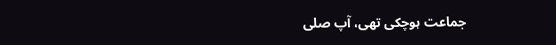جماعت ہوچکی تھی، آپ صلى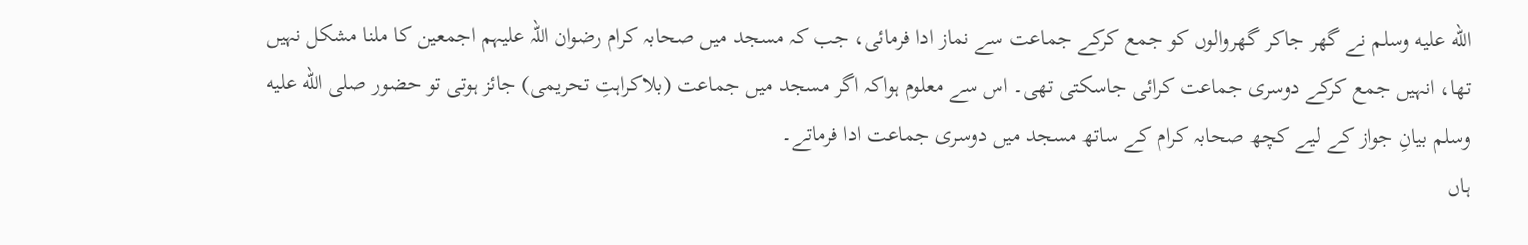الله عليه وسلم نے گھر جاکر گھروالوں کو جمع کرکے جماعت سے نماز ادا فرمائی، جب کہ مسجد میں صحابہ کرام رضوان اللہ علیہم اجمعین کا ملنا مشکل نہیں تھا، انہیں جمع کرکے دوسری جماعت کرائی جاسکتی تھی۔ اس سے معلوم ہواکہ اگر مسجد میں جماعت (بلاکراہتِ تحریمی) جائز ہوتی تو حضور صلى الله عليه وسلم بیانِ جواز کے لیے کچھ صحابہ کرام کے ساتھ مسجد میں دوسری جماعت ادا فرماتے۔
ہاں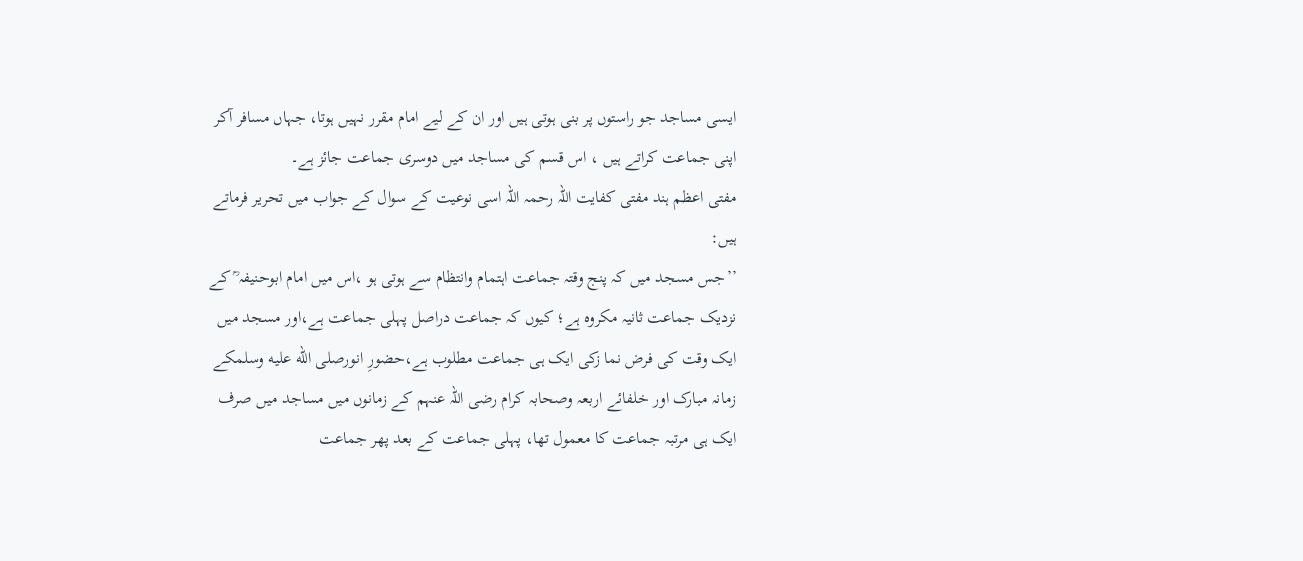ایسی مساجد جو راستوں پر بنی ہوتی ہیں اور ان کے لیے امام مقرر نہیں ہوتا، جہاں مسافر آکر اپنی جماعت کراتے ہیں ، اس قسم کی مساجد میں دوسری جماعت جائز ہے۔
مفتی اعظم ہند مفتی کفایت اللہ رحمہ اللہ اسی نوعیت کے سوال کے جواب میں تحریر فرماتے ہیں:
’’جس مسجد میں کہ پنج وقتہ جماعت اہتمام وانتظام سے ہوتی ہو ،اس میں امام ابوحنیفہ ؒ کے نزدیک جماعت ثانیہ مکروہ ہے؛ کیوں کہ جماعت دراصل پہلی جماعت ہے،اور مسجد میں ایک وقت کی فرض نما زکی ایک ہی جماعت مطلوب ہے،حضورِ انورصلى الله عليه وسلمکے زمانہ مبارک اور خلفائے اربعہ وصحابہ کرام رضی اللہ عنہم کے زمانوں میں مساجد میں صرف ایک ہی مرتبہ جماعت کا معمول تھا، پہلی جماعت کے بعد پھر جماعت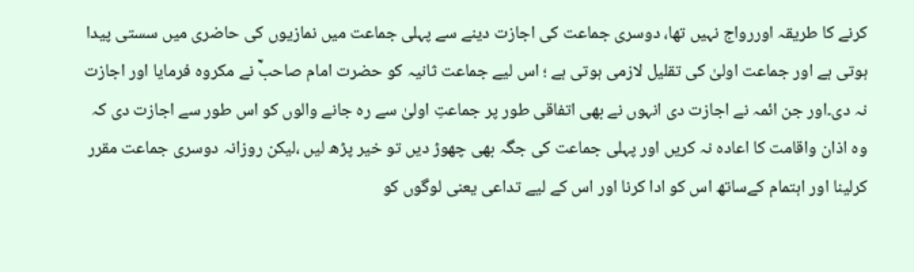کرنے کا طریقہ اوررواج نہیں تھا، دوسری جماعت کی اجازت دینے سے پہلی جماعت میں نمازیوں کی حاضری میں سستی پیدا ہوتی ہے اور جماعت اولیٰ کی تقلیل لازمی ہوتی ہے ؛ اس لیے جماعت ثانیہ کو حضرت امام صاحبؒ نے مکروہ فرمایا اور اجازت نہ دی۔اور جن ائمہ نے اجازت دی انہوں نے بھی اتفاقی طور پر جماعتِ اولیٰ سے رہ جانے والوں کو اس طور سے اجازت دی کہ وہ اذان واقامت کا اعادہ نہ کریں اور پہلی جماعت کی جگہ بھی چھوڑ دیں تو خیر پڑھ لیں ،لیکن روزانہ دوسری جماعت مقرر کرلینا اور اہتمام کےساتھ اس کو ادا کرنا اور اس کے لیے تداعی یعنی لوگوں کو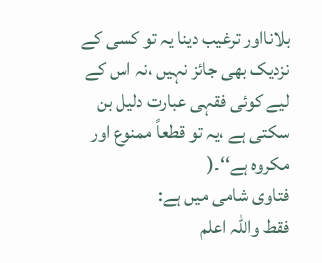بلانااور ترغیب دینا یہ تو کسی کے نزدیک بھی جائز نہیں ،نہ اس کے لیے کوئی فقہی عبارت دلیل بن سکتی ہے ،یہ تو قطعاً ممنوع اور مکروہ ہے‘‘۔(
فتاوی شامی میں ہے:
فقط واللہ اعلم